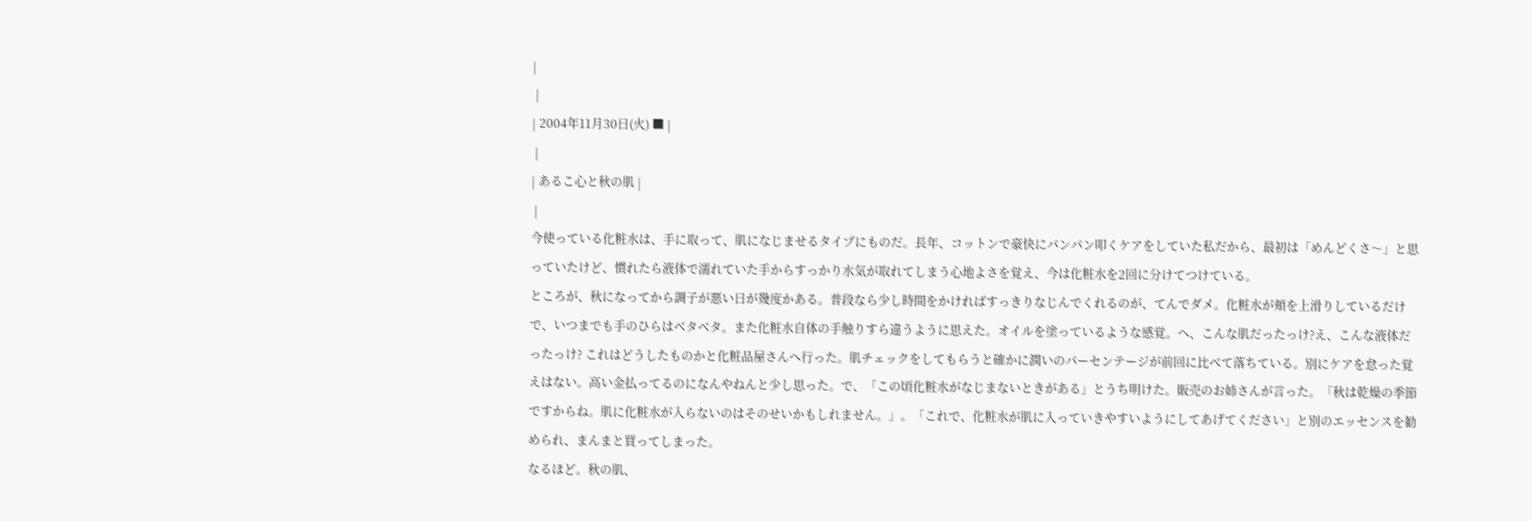|
 |
| 2004年11月30日(火) ■ |
 |
| あるこ心と秋の肌 |
 |
今使っている化粧水は、手に取って、肌になじませるタイプにものだ。長年、コットンで豪快にパンパン叩くケアをしていた私だから、最初は「めんどくさ〜」と思っていたけど、慣れたら液体で濡れていた手からすっかり水気が取れてしまう心地よさを覚え、今は化粧水を2回に分けてつけている。
ところが、秋になってから調子が悪い日が幾度かある。普段なら少し時間をかければすっきりなじんでくれるのが、てんでダメ。化粧水が頬を上滑りしているだけで、いつまでも手のひらはベタベタ。また化粧水自体の手触りすら違うように思えた。オイルを塗っているような感覚。へ、こんな肌だったっけ?え、こんな液体だったっけ? これはどうしたものかと化粧品屋さんへ行った。肌チェックをしてもらうと確かに潤いのパーセンテージが前回に比べて落ちている。別にケアを怠った覚えはない。高い金払ってるのになんやねんと少し思った。で、「この頃化粧水がなじまないときがある」とうち明けた。販売のお姉さんが言った。「秋は乾燥の季節ですからね。肌に化粧水が入らないのはそのせいかもしれません。」。「これで、化粧水が肌に入っていきやすいようにしてあげてください」と別のエッセンスを勧められ、まんまと買ってしまった。
なるほど。秋の肌、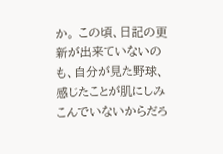か。 この頃、日記の更新が出来ていないのも、自分が見た野球、感じたことが肌にしみこんでいないからだろ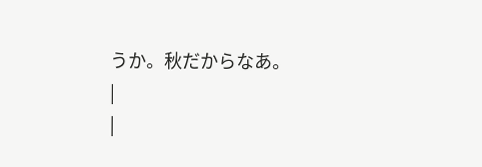うか。秋だからなあ。
|
|